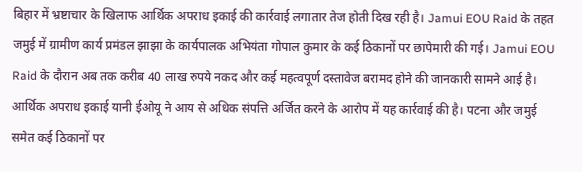बिहार में भ्रष्टाचार के खिलाफ आर्थिक अपराध इकाई की कार्रवाई लगातार तेज होती दिख रही है। Jamui EOU Raid के तहत जमुई में ग्रामीण कार्य प्रमंडल झाझा के कार्यपालक अभियंता गोपाल कुमार के कई ठिकानों पर छापेमारी की गई। Jamui EOU Raid के दौरान अब तक करीब 40 लाख रुपये नकद और कई महत्वपूर्ण दस्तावेज बरामद होने की जानकारी सामने आई है। आर्थिक अपराध इकाई यानी ईओयू ने आय से अधिक संपत्ति अर्जित करने के आरोप में यह कार्रवाई की है। पटना और जमुई समेत कई ठिकानों पर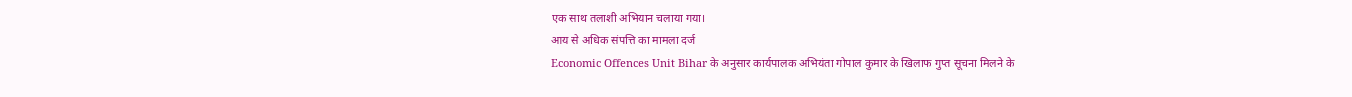एक साथ तलाशी अभियान चलाया गया।
आय से अधिक संपत्ति का मामला दर्ज
Economic Offences Unit Bihar के अनुसार कार्यपालक अभियंता गोपाल कुमार के खिलाफ गुप्त सूचना मिलने के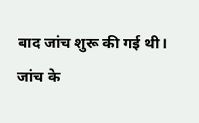बाद जांच शुरू की गई थी।
जांच के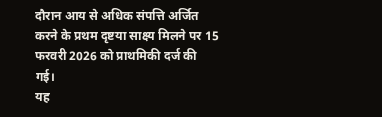दौरान आय से अधिक संपत्ति अर्जित करने के प्रथम दृष्टया साक्ष्य मिलने पर 15 फरवरी 2026 को प्राथमिकी दर्ज की गई।
यह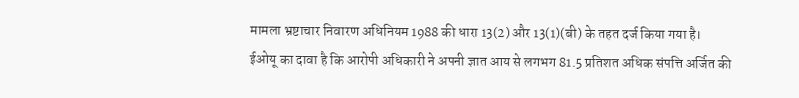मामला भ्रष्टाचार निवारण अधिनियम 1988 की धारा 13(2) और 13(1)(बी) के तहत दर्ज किया गया है।
ईओयू का दावा है कि आरोपी अधिकारी ने अपनी ज्ञात आय से लगभग 81.5 प्रतिशत अधिक संपत्ति अर्जित की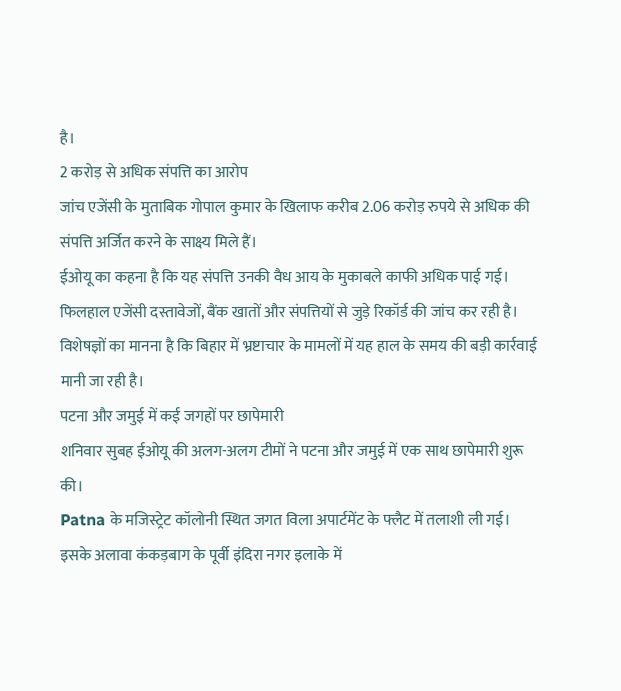है।
2 करोड़ से अधिक संपत्ति का आरोप
जांच एजेंसी के मुताबिक गोपाल कुमार के खिलाफ करीब 2.06 करोड़ रुपये से अधिक की संपत्ति अर्जित करने के साक्ष्य मिले हैं।
ईओयू का कहना है कि यह संपत्ति उनकी वैध आय के मुकाबले काफी अधिक पाई गई।
फिलहाल एजेंसी दस्तावेजों, बैंक खातों और संपत्तियों से जुड़े रिकॉर्ड की जांच कर रही है।
विशेषज्ञों का मानना है कि बिहार में भ्रष्टाचार के मामलों में यह हाल के समय की बड़ी कार्रवाई मानी जा रही है।
पटना और जमुई में कई जगहों पर छापेमारी
शनिवार सुबह ईओयू की अलग-अलग टीमों ने पटना और जमुई में एक साथ छापेमारी शुरू की।
Patna के मजिस्ट्रेट कॉलोनी स्थित जगत विला अपार्टमेंट के फ्लैट में तलाशी ली गई।
इसके अलावा कंकड़बाग के पूर्वी इंदिरा नगर इलाके में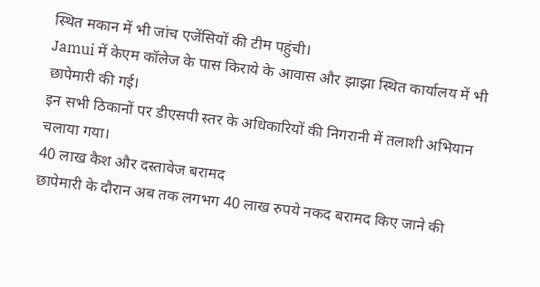स्थित मकान में भी जांच एजेंसियों की टीम पहुंची।
Jamui में केएम कॉलेज के पास किराये के आवास और झाझा स्थित कार्यालय में भी छापेमारी की गई।
इन सभी ठिकानों पर डीएसपी स्तर के अधिकारियों की निगरानी में तलाशी अभियान चलाया गया।
40 लाख कैश और दस्तावेज बरामद
छापेमारी के दौरान अब तक लगभग 40 लाख रुपये नकद बरामद किए जाने की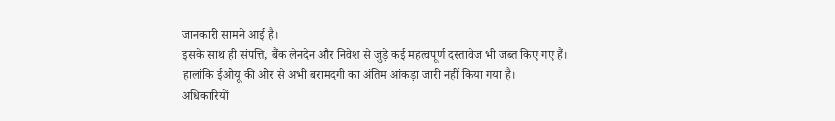जानकारी सामने आई है।
इसके साथ ही संपत्ति, बैंक लेनदेन और निवेश से जुड़े कई महत्वपूर्ण दस्तावेज भी जब्त किए गए हैं।
हालांकि ईओयू की ओर से अभी बरामदगी का अंतिम आंकड़ा जारी नहीं किया गया है।
अधिकारियों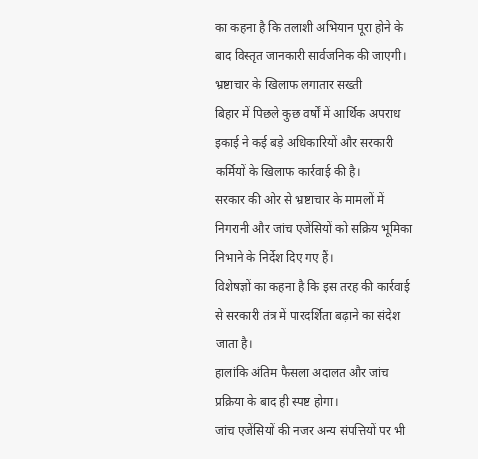का कहना है कि तलाशी अभियान पूरा होने के बाद विस्तृत जानकारी सार्वजनिक की जाएगी।
भ्रष्टाचार के खिलाफ लगातार सख्ती
बिहार में पिछले कुछ वर्षों में आर्थिक अपराध इकाई ने कई बड़े अधिकारियों और सरकारी कर्मियों के खिलाफ कार्रवाई की है।
सरकार की ओर से भ्रष्टाचार के मामलों में निगरानी और जांच एजेंसियों को सक्रिय भूमिका निभाने के निर्देश दिए गए हैं।
विशेषज्ञों का कहना है कि इस तरह की कार्रवाई से सरकारी तंत्र में पारदर्शिता बढ़ाने का संदेश जाता है।
हालांकि अंतिम फैसला अदालत और जांच प्रक्रिया के बाद ही स्पष्ट होगा।
जांच एजेंसियों की नजर अन्य संपत्तियों पर भी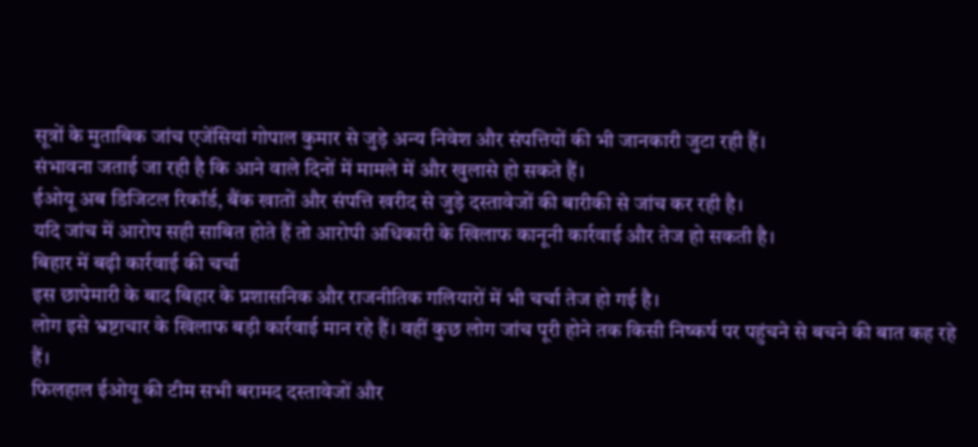सूत्रों के मुताबिक जांच एजेंसियां गोपाल कुमार से जुड़े अन्य निवेश और संपत्तियों की भी जानकारी जुटा रही हैं।
संभावना जताई जा रही है कि आने वाले दिनों में मामले में और खुलासे हो सकते हैं।
ईओयू अब डिजिटल रिकॉर्ड, बैंक खातों और संपत्ति खरीद से जुड़े दस्तावेजों की बारीकी से जांच कर रही है।
यदि जांच में आरोप सही साबित होते हैं तो आरोपी अधिकारी के खिलाफ कानूनी कार्रवाई और तेज हो सकती है।
बिहार में बढ़ी कार्रवाई की चर्चा
इस छापेमारी के बाद बिहार के प्रशासनिक और राजनीतिक गलियारों में भी चर्चा तेज हो गई है।
लोग इसे भ्रष्टाचार के खिलाफ बड़ी कार्रवाई मान रहे हैं। वहीं कुछ लोग जांच पूरी होने तक किसी निष्कर्ष पर पहुंचने से बचने की बात कह रहे हैं।
फिलहाल ईओयू की टीम सभी बरामद दस्तावेजों और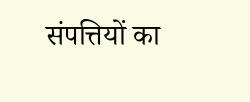संपत्तियों का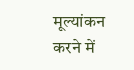मूल्यांकन करने में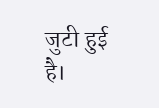जुटी हुई है।